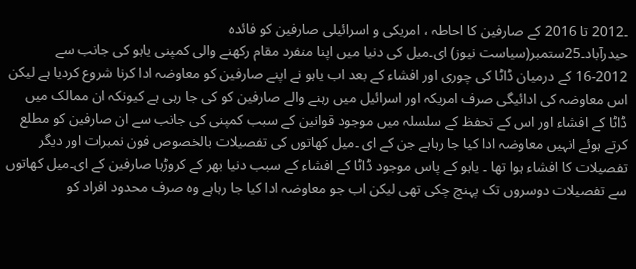۔2012 تا 2016 کے صارفین کا احاطہ ، امریکی و اسرائیلی صارفین کو فائدہ
حیدرآباد۔25ستمبر(سیاست نیوز) ای۔میل کی دنیا میں اپنا منفرد مقام رکھنے والی کمپنی یاہو کی جانب سے 2012-16 کے درمیان ڈاٹا کی چوری اور افشاء کے بعد اب یاہو نے اپنے صارفین کو معاوضہ ادا کرنا شروع کردیا ہے لیکن اس معاوضہ کی ادائیگی صرف امریکہ اور اسرائیل میں رہنے والے صارفین کو کی جا رہی ہے کیونکہ ان ممالک میں ڈاٹا کے افشاء اور اس کے تحفظ کے سلسلہ میں موجود قوانین کے سبب کمپنی کی جانب سے ان صارفین کو مطلع کرتے ہوئے انہیں معاوضہ ادا کیا جا رہاہے جن کے ای ۔میل کھاتوں کی تفصیلات بالخصوص فون نمبرات اور دیگر تفصیلات کا افشاء ہوا تھا ۔ یاہو کے پاس موجود ڈاٹا کے افشاء کے سبب دنیا بھر کے کروڑہا صارفین کے ای۔میل کھاتوں سے تفصیلات دوسروں تک پہنچ چکی تھی لیکن اب جو معاوضہ ادا کیا جا رہاہے وہ صرف محدود افراد کو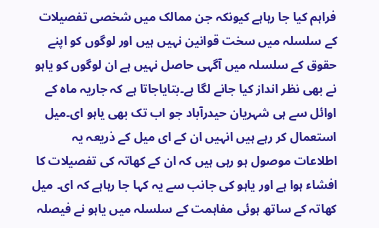فراہم کیا جا رہاہے کیونکہ جن ممالک میں شخصی تفصیلات کے سلسلہ میں سخت قوانین نہیں ہیں اور لوگوں کو اپنے حقوق کے سلسلہ میں آگہی حاصل نہیں ہے ان لوگوں کو یاہو نے بھی نظر انداز کیا جانے لگا ہے۔بتایاجاتا ہے کہ جاریہ ماہ کے اوائل سے ہی شہریان حیدرآباد جو اب تک بھی یاہو ای۔میل استعمال کر رہے ہیں انہیں ان کے ای میل کے ذریعہ یہ اطلاعات موصول ہو رہی ہیں کہ ان کے کھاتہ کی تفصیلات کا افشاء ہوا ہے اور یاہو کی جانب سے یہ کہا جا رہاہے کہ ای۔ میل کھاتہ کے ساتھ ہوئی مفاہمت کے سلسلہ میں یاہو نے فیصلہ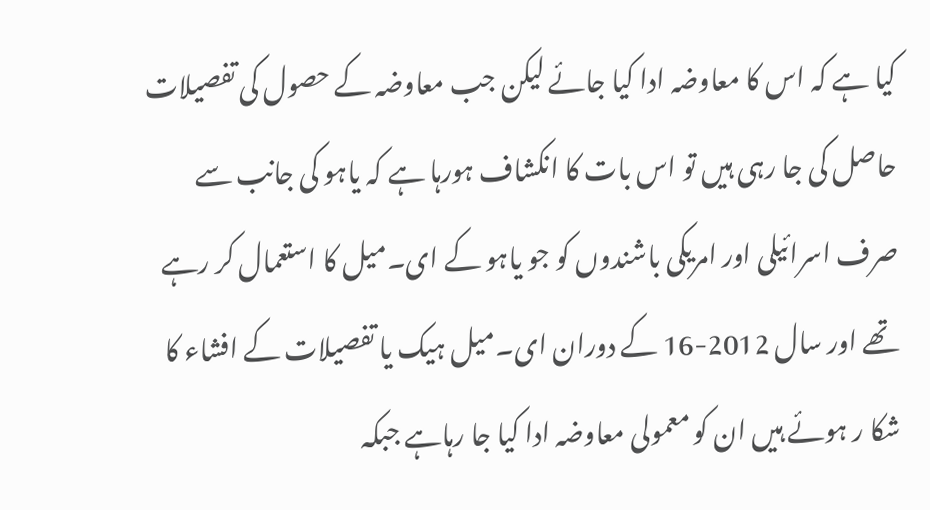کیا ہے کہ اس کا معاوضہ ادا کیا جائے لیکن جب معاوضہ کے حصول کی تفصیلات حاصل کی جا رہی ہیں تو اس بات کا انکشاف ہورہا ہے کہ یاہو کی جانب سے صرف اسرائیلی اور امریکی باشندوں کو جو یاہو کے ای۔میل کا استعمال کر رہے تھے اور سال 2012-16 کے دوران ای۔میل ہیک یا تفصیلات کے افشاء کا شکا ر ہوئے ہیں ان کو معمولی معاوضہ ادا کیا جا رہاہے جبکہ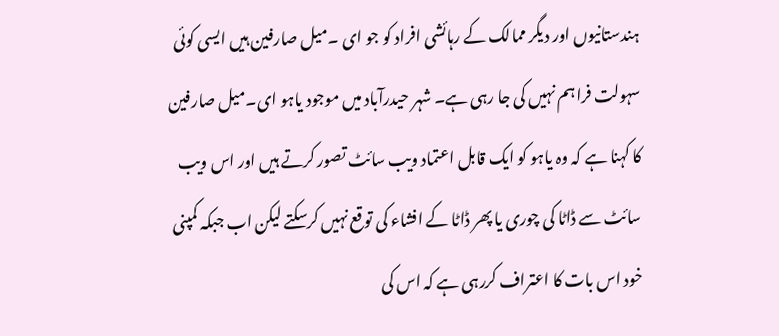ہندستانیوں اور دیگر ممالک کے رہائشی افراد کو جو ای ۔میل صارفین ہیں ایسی کوئی سہولت فراہم نہیں کی جا رہی ہے۔ شہر حیدرآباد میں موجود یاہو ای۔میل صارفین کا کہنا ہے کہ وہ یاہو کو ایک قابل اعتماد ویب سائٹ تصور کرتے ہیں اور اس ویب سائٹ سے ڈاٹا کی چوری یا پھر ڈاٹا کے افشاء کی توقع نہیں کرسکتے لیکن اب جبکہ کمپنی خود اس بات کا اعتراف کررہی ہے کہ اس کی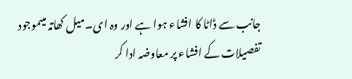جانب سے ڈاٹا کا افشاء ہوا ہے اور وہ ای۔میل کھاتہ میںموجود تفصیلات کے افشاء پر معاوضہ ادا کر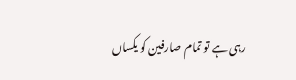رہی ہے تو تمام صارفین کو یکساں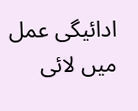ادائیگی عمل میں لائی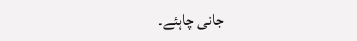جانی چاہئے۔